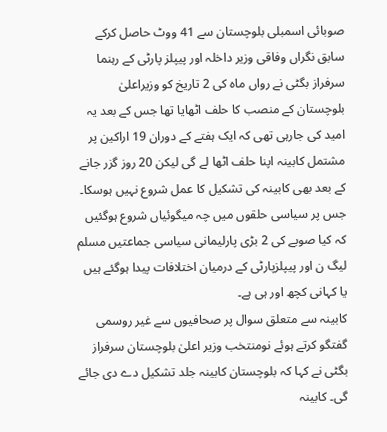صوبائی اسمبلی بلوچستان سے 41 ووٹ حاصل کرکے سابق نگراں وفاقی وزیر داخلہ اور پیپلز پارٹی کے رہنما سرفراز بگٹی نے رواں ماہ کی 2 تاریخ کو وزیراعلیٰ بلوچستان کے منصب کا حلف اٹھایا تھا جس کے بعد یہ امید کی جارہی تھی کہ ایک ہفتے کے دوران 19 اراکین پر مشتمل کابینہ اپنا حلف اٹھا لے گی لیکن 20 روز گزر جانے کے بعد بھی کابینہ کی تشکیل کا عمل شروع نہیں ہوسکا۔ جس پر سیاسی حلقوں میں چہ میگوئیاں شروع ہوگئیں کہ کیا صوبے کی 2 بڑی پارلیمانی سیاسی جماعتیں مسلم لیگ ن اور پیپلزپارٹی کے درمیان اختلافات پیدا ہوگئے ہیں یا کہانی کچھ اور ہی ہے۔
کابینہ سے متعلق سوال پر صحافیوں سے غیر روسمی گفتگو کرتے ہوئے نومنتخب وزیر اعلیٰ بلوچستان سرفراز بگٹی نے کہا کہ بلوچستان کابینہ جلد تشکیل دے دی جائے گی۔ کابینہ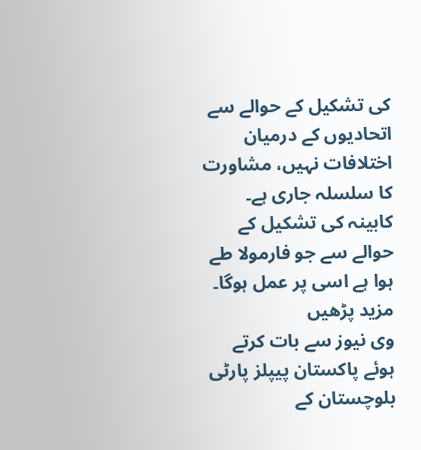کی تشکیل کے حوالے سے اتحادیوں کے درمیان اختلافات نہیں، مشاورت کا سلسلہ جاری ہے۔ کابینہ کی تشکیل کے حوالے سے جو فارمولا طے ہوا ہے اسی پر عمل ہوگا۔
مزید پڑھیں
وی نیوز سے بات کرتے ہوئے پاکستان پیپلز پارٹی بلوچستان کے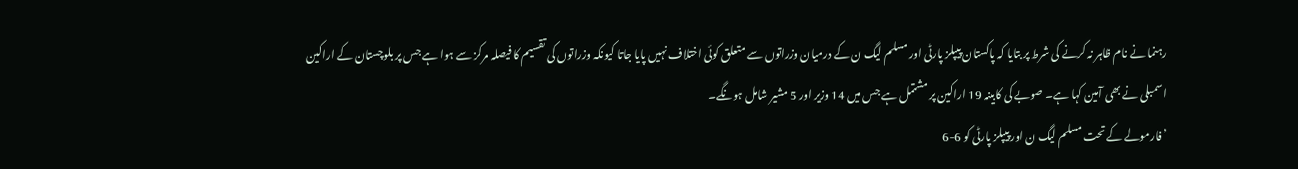رہنما نے نام ظاہر نہ کرنے کی شرط پر بتایا کہ پاکستان پیپلز پارٹی اور مسلم لیگ ن کے درمیان وزراتوں سے متعلق کوئی اختلاف نہیں پایا جاتا کیونکہ وزراتوں کی تقسیم کا فیصلہ مرکز سے ہوا ہے جس پر بلوچستان کے اراکین اسمبلی نے بھی آمین کہا ہے۔ صوبے کی کابینہ 19 اراکین پر مشتمل ہے جس میں 14 وزیر اور 5 مشیر شامل ہونگے۔
’فارمولے کے تحت مسلم لیگ ن اور پیپلز پارٹی کو 6-6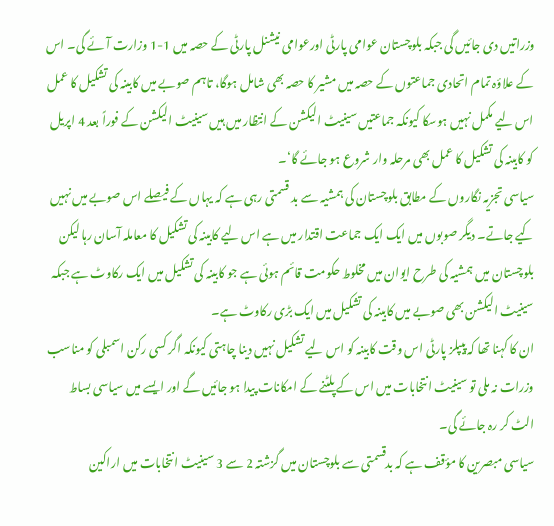وزراتیں دی جائیں گی جبکہ بلوچستان عوامی پارٹی اورعوامی نیشنل پارٹی کے حصہ میں 1-1 وزارت آئے گی۔ اس کے علاؤہ تمام اتحادی جماعتوں کے حصہ میں مشیر کا حصہ بھی شامل ہوگا، تاہم صوبے میں کابینہ کی تشکیل کا عمل اس لیے مکمل نہیں ہوسکا کیونکہ جماعتیں سینیٹ الیکشن کے انتظار میں ہیں سینیٹ الیکشن کے فوراً بعد 4 اپریل کو کابینہ کی تشکیل کا عمل بھی مرحلہ وار شروع ہو جائے گا‘۔
سیاسی تجزیہ نگاروں کے مطابق بلوچستان کی ہمشیہ سے بد قسمتی رہی ہے کہ یہاں کے فیصلے اس صوبے میں نہیں کیے جاتے۔ دیگر صوبوں میں ایک ایک جماعت اقتدار میں ہے اس لیے کابینہ کی تشکیل کا معاملہ آسان رہا لیکن بلوچستان میں ہمشیہ کی طرح ایوان میں مخلوط حکومت قائم ہوئی ہے جو کابینہ کی تشکیل میں ایک رکاوٹ ہے جبکہ سینیٹ الیکشن بھی صوبے میں کابینہ کی تشکیل میں ایک بڑی رکاوٹ ہے۔
ان کا کہنا تھا کہ پیپلز پارٹی اس وقت کابینہ کو اس لیے تشکیل نہیں دینا چاہتی کیونکہ اگر کسی رکن اسمبلی کو مناسب وزرات نہ ملی تو سینیٹ انتخابات میں اس کے پلٹنے کے امکانات پیدا ہو جائیں گے اور ایسے میں سیاسی بساط الٹ کر رہ جائے گی۔
سیاسی مبصرین کا مؤقف ہے کہ بدقسمتی سے بلوچستان میں گزشتہ 2 سے 3 سینیٹ انتخابات میں اراکین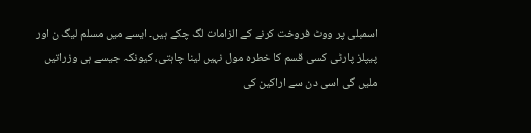اسمبلی پر ووٹ فروخت کرنے کے الزامات لگ چکے ہیں۔ ایسے میں مسلم لیگ ن اور پیپلز پارٹی کسی قسم کا خطرہ مول نہیں لینا چاہتی، کیونکہ جیسے ہی وزراتیں ملیں گی اسی دن سے اراکین کی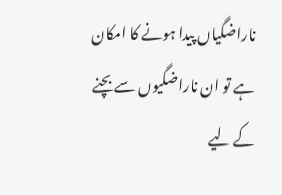ناراضگیاں پیدا ہونے کا امکان ہے تو ان ناراضگیوں سے بچنے کے لیے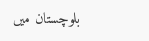بلوچستان میں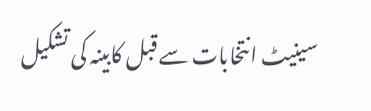سینیٹ انتخابات سے قبل کابینہ کی تشکیل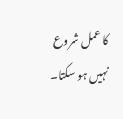کا عمل شروع نہیں ہو سکتا۔